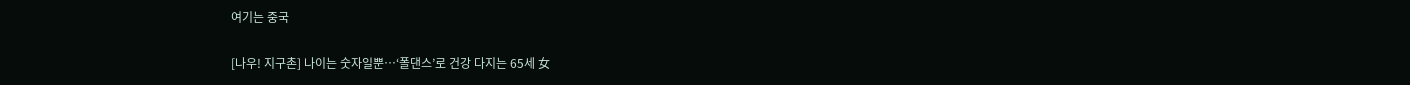여기는 중국

[나우! 지구촌] 나이는 숫자일뿐…‘폴댄스’로 건강 다지는 65세 女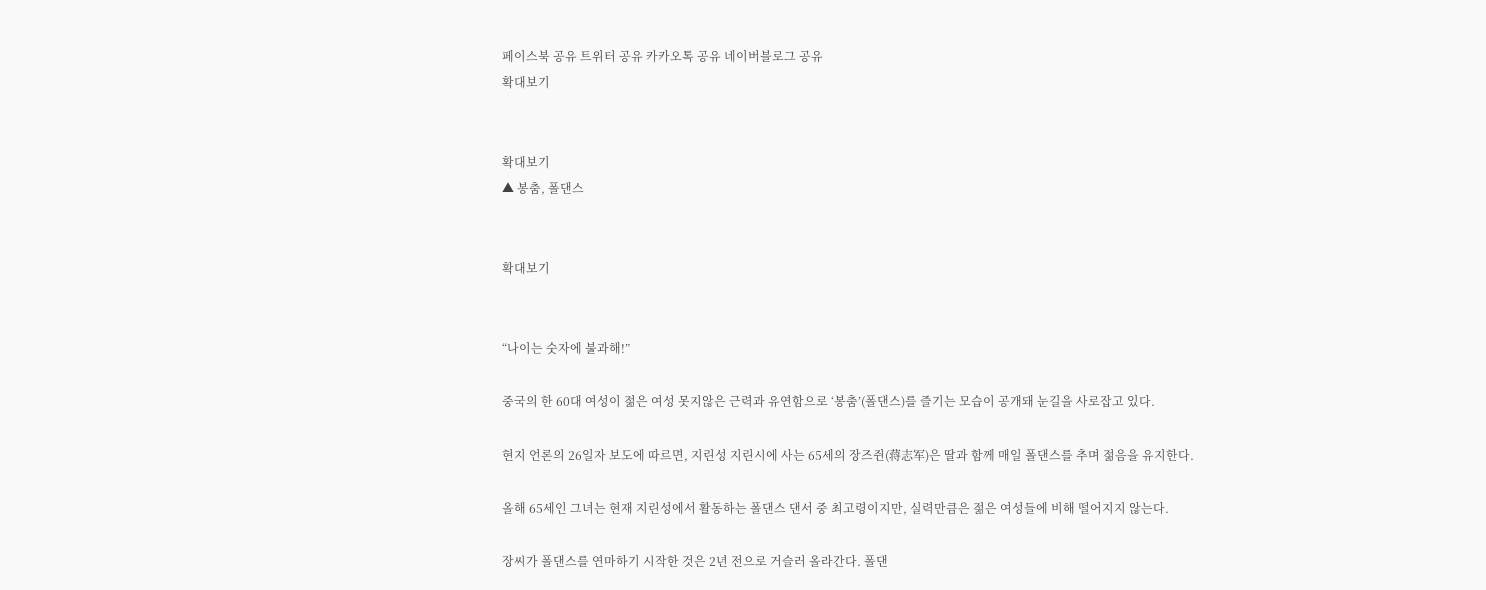페이스북 공유 트위터 공유 카카오톡 공유 네이버블로그 공유
확대보기


확대보기
▲ 봉춤, 폴댄스


확대보기


“나이는 숫자에 불과해!”

중국의 한 60대 여성이 젊은 여성 못지않은 근력과 유연함으로 ‘봉춤’(폴댄스)를 즐기는 모습이 공개돼 눈길을 사로잡고 있다.

현지 언론의 26일자 보도에 따르면, 지린성 지린시에 사는 65세의 장즈쥔(蒋志军)은 딸과 함께 매일 폴댄스를 추며 젊음을 유지한다.

올해 65세인 그녀는 현재 지린성에서 활동하는 폴댄스 댄서 중 최고령이지만, 실력만큼은 젊은 여성들에 비해 떨어지지 않는다.

장씨가 폴댄스를 연마하기 시작한 것은 2년 전으로 거슬러 올라간다. 폴댄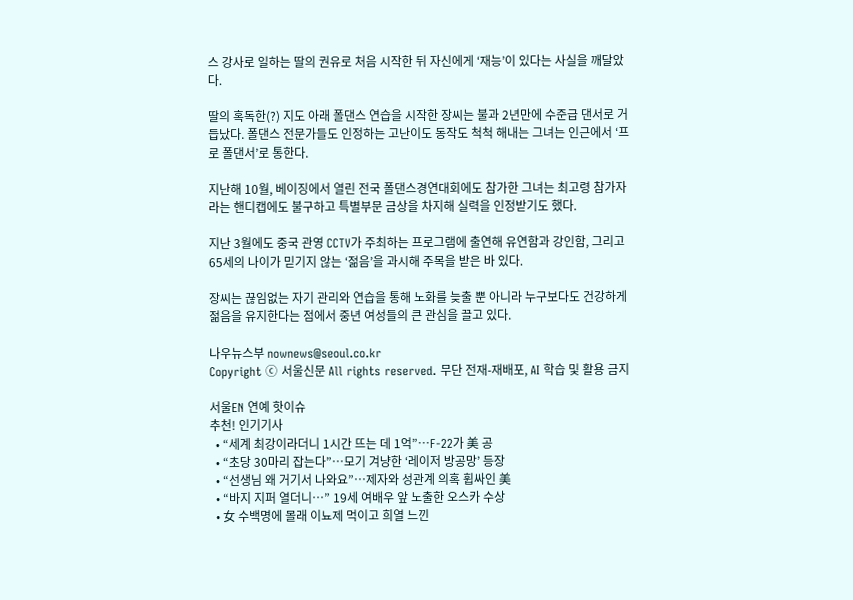스 강사로 일하는 딸의 권유로 처음 시작한 뒤 자신에게 ‘재능’이 있다는 사실을 깨달았다.

딸의 혹독한(?) 지도 아래 폴댄스 연습을 시작한 장씨는 불과 2년만에 수준급 댄서로 거듭났다. 폴댄스 전문가들도 인정하는 고난이도 동작도 척척 해내는 그녀는 인근에서 ‘프로 폴댄서’로 통한다.

지난해 10월, 베이징에서 열린 전국 폴댄스경연대회에도 참가한 그녀는 최고령 참가자라는 핸디캡에도 불구하고 특별부문 금상을 차지해 실력을 인정받기도 했다.

지난 3월에도 중국 관영 CCTV가 주최하는 프로그램에 출연해 유연함과 강인함, 그리고 65세의 나이가 믿기지 않는 ‘젊음’을 과시해 주목을 받은 바 있다.

장씨는 끊임없는 자기 관리와 연습을 통해 노화를 늦출 뿐 아니라 누구보다도 건강하게 젊음을 유지한다는 점에서 중년 여성들의 큰 관심을 끌고 있다.

나우뉴스부 nownews@seoul.co.kr
Copyright ⓒ 서울신문 All rights reserved. 무단 전재-재배포, AI 학습 및 활용 금지

서울EN 연예 핫이슈
추천! 인기기사
  • “세계 최강이라더니 1시간 뜨는 데 1억”…F-22가 美 공
  • “초당 30마리 잡는다”…모기 겨냥한 ‘레이저 방공망’ 등장
  • “선생님 왜 거기서 나와요”…제자와 성관계 의혹 휩싸인 美
  • “바지 지퍼 열더니…” 19세 여배우 앞 노출한 오스카 수상
  • 女 수백명에 몰래 이뇨제 먹이고 희열 느낀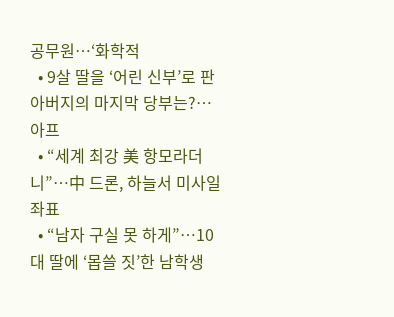공무원…‘화학적
  • 9살 딸을 ‘어린 신부’로 판 아버지의 마지막 당부는?…아프
  • “세계 최강 美 항모라더니”…中 드론, 하늘서 미사일 좌표
  • “남자 구실 못 하게”…10대 딸에 ‘몹쓸 짓’한 남학생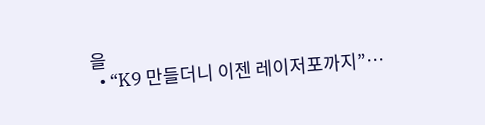을
  • “K9 만들더니 이젠 레이저포까지”…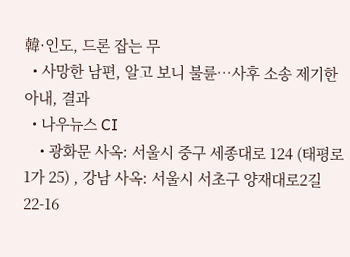韓·인도, 드론 잡는 무
  • 사망한 남편, 알고 보니 불륜…사후 소송 제기한 아내, 결과
  • 나우뉴스 CI
    • 광화문 사옥: 서울시 중구 세종대로 124 (태평로1가 25) , 강남 사옥: 서울시 서초구 양재대로2길 22-16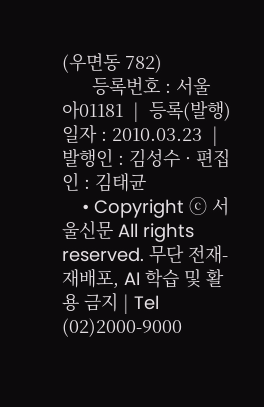(우면동 782)
      등록번호 : 서울 아01181  |  등록(발행)일자 : 2010.03.23  |  발행인 : 김성수 · 편집인 : 김태균
    • Copyright ⓒ 서울신문 All rights reserved. 무단 전재-재배포, AI 학습 및 활용 금지 | Tel (02)2000-9000